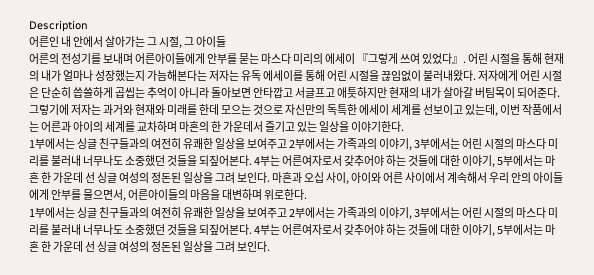Description
어른인 내 안에서 살아가는 그 시절, 그 아이들
어른의 전성기를 보내며 어른아이들에게 안부를 묻는 마스다 미리의 에세이 『그렇게 쓰여 있었다』. 어린 시절을 통해 현재의 내가 얼마나 성장했는지 가늠해본다는 저자는 유독 에세이를 통해 어린 시절을 끊임없이 불러내왔다. 저자에게 어린 시절은 단순히 씁쓸하게 곱씹는 추억이 아니라 돌아보면 안타깝고 서글프고 애틋하지만 현재의 내가 살아갈 버팀목이 되어준다. 그렇기에 저자는 과거와 현재와 미래를 한데 모으는 것으로 자신만의 독특한 에세이 세계를 선보이고 있는데, 이번 작품에서는 어른과 아이의 세계를 교차하며 마흔의 한 가운데서 즐기고 있는 일상을 이야기한다.
1부에서는 싱글 친구들과의 여전히 유쾌한 일상을 보여주고 2부에서는 가족과의 이야기, 3부에서는 어린 시절의 마스다 미리를 불러내 너무나도 소중했던 것들을 되짚어본다. 4부는 어른여자로서 갖추어야 하는 것들에 대한 이야기, 5부에서는 마흔 한 가운데 선 싱글 여성의 정돈된 일상을 그려 보인다. 마흔과 오십 사이, 아이와 어른 사이에서 계속해서 우리 안의 아이들에게 안부를 물으면서, 어른아이들의 마음을 대변하며 위로한다.
1부에서는 싱글 친구들과의 여전히 유쾌한 일상을 보여주고 2부에서는 가족과의 이야기, 3부에서는 어린 시절의 마스다 미리를 불러내 너무나도 소중했던 것들을 되짚어본다. 4부는 어른여자로서 갖추어야 하는 것들에 대한 이야기, 5부에서는 마흔 한 가운데 선 싱글 여성의 정돈된 일상을 그려 보인다.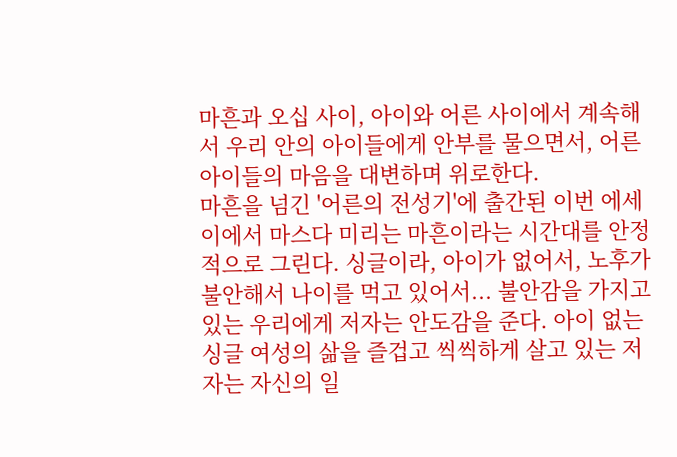마흔과 오십 사이, 아이와 어른 사이에서 계속해서 우리 안의 아이들에게 안부를 물으면서, 어른아이들의 마음을 대변하며 위로한다.
마흔을 넘긴 '어른의 전성기'에 출간된 이번 에세이에서 마스다 미리는 마흔이라는 시간대를 안정적으로 그린다. 싱글이라, 아이가 없어서, 노후가 불안해서 나이를 먹고 있어서... 불안감을 가지고 있는 우리에게 저자는 안도감을 준다. 아이 없는 싱글 여성의 삶을 즐겁고 씩씩하게 살고 있는 저자는 자신의 일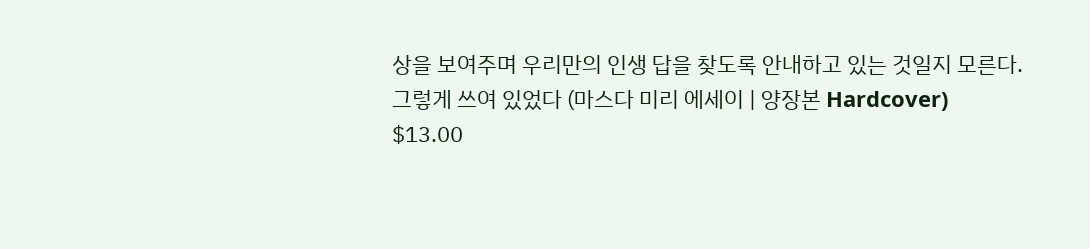상을 보여주며 우리만의 인생 답을 찾도록 안내하고 있는 것일지 모른다.
그렇게 쓰여 있었다 (마스다 미리 에세이 | 양장본 Hardcover)
$13.00